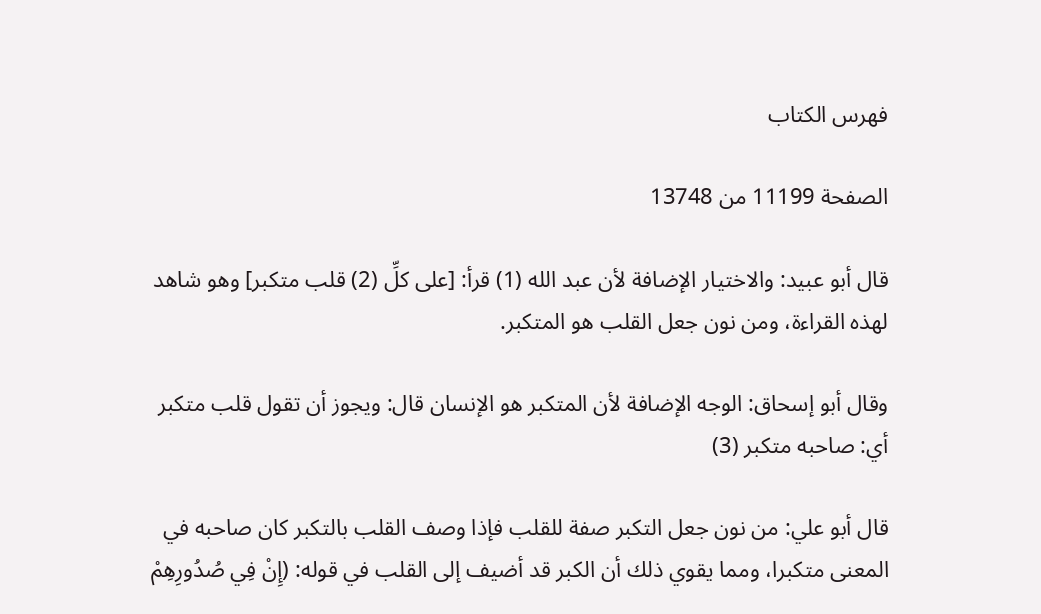فهرس الكتاب

الصفحة 11199 من 13748

قال أبو عبيد: والاختيار الإضافة لأن عبد الله (1) قرأ: [على كلِّ (2) قلب متكبر] وهو شاهد لهذه القراءة، ومن نون جعل القلب هو المتكبر.

وقال أبو إسحاق: الوجه الإضافة لأن المتكبر هو الإنسان قال: ويجوز أن تقول قلب متكبر أي: صاحبه متكبر (3)

قال أبو علي: من نون جعل التكبر صفة للقلب فإذا وصف القلب بالتكبر كان صاحبه في المعنى متكبرا، ومما يقوي ذلك أن الكبر قد أضيف إلى القلب في قوله: (إِنْ فِي صُدُورِهِمْ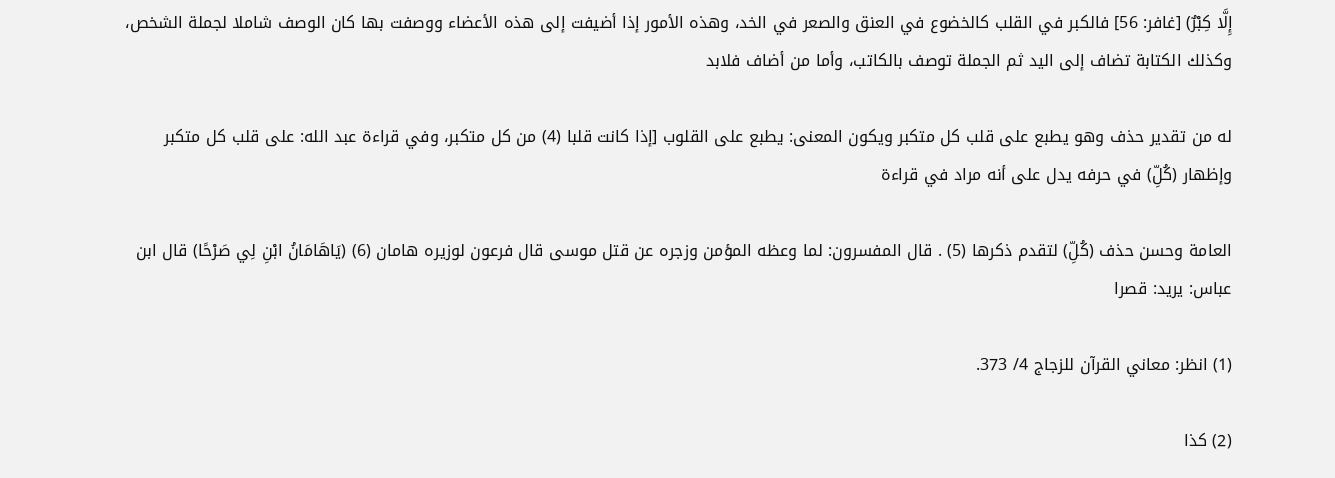إِلَّا كِبْرٌ) [غافر: 56] فالكبر في القلب كالخضوع في العنق والصعر في الخد، وهذه الأمور إذا أضيفت إلى هذه الأعضاء ووصفت بها كان الوصف شاملا لجملة الشخص، وكذلك الكتابة تضاف إلى اليد ثم الجملة توصف بالكاتب، وأما من أضاف فلابد

له من تقدير حذف وهو يطبع على قلب كل متكبر ويكون المعنى: يطبع على القلوب [إذا كانت قلبا (4) من كل متكبر، وفي قراءة عبد الله: على قلب كل متكبر وإظهار (كُلِّ) في حرفه يدل على أنه مراد في قراءة

العامة وحسن حذف (كُلِّ) لتقدم ذكرها (5) . قال المفسرون: لما وعظه المؤمن وزجره عن قتل موسى قال فرعون لوزيره هامان (6) (يَاهَامَانُ ابْنِ لِي صَرْحًا) قال ابن عباس: يريد: قصرا

(1) انظر: معاني القرآن للزجاج 4/ 373.

(2) كذا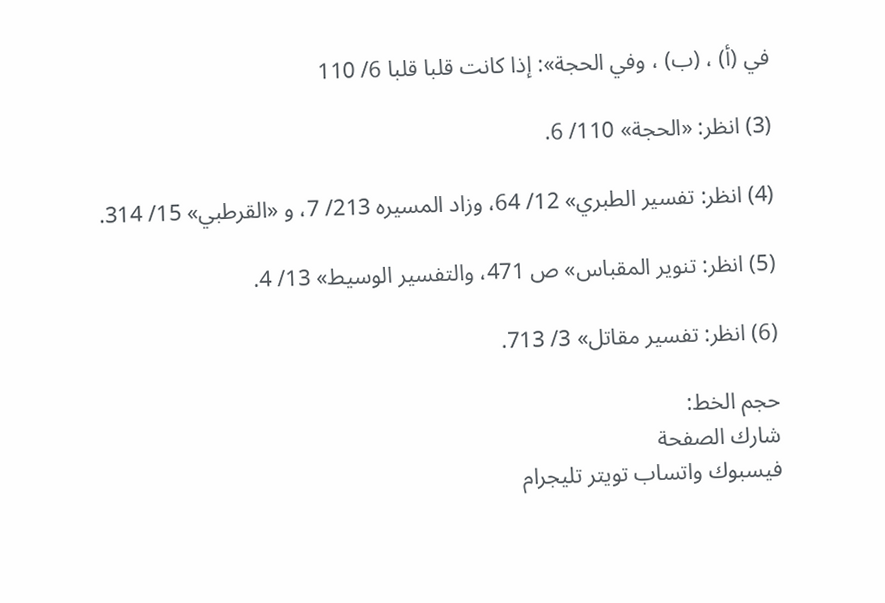في (أ) ، (ب) ، وفي الحجة»: إذا كانت قلبا قلبا 6/ 110

(3) انظر: «الحجة» 110/ 6.

(4) انظر: تفسير الطبري» 12/ 64، وزاد المسيره 213/ 7، و «القرطبي» 15/ 314.

(5) انظر: تنوير المقباس» ص 471، والتفسير الوسيط» 13/ 4.

(6) انظر: تفسير مقاتل» 3/ 713.

حجم الخط:
شارك الصفحة
فيسبوك واتساب تويتر تليجرام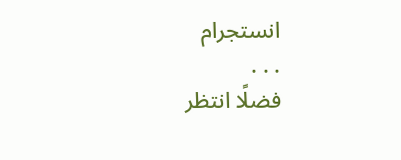انستجرام
. . .
فضلًا انتظر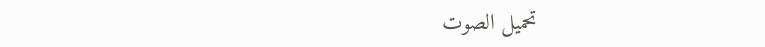تحميل الصوت